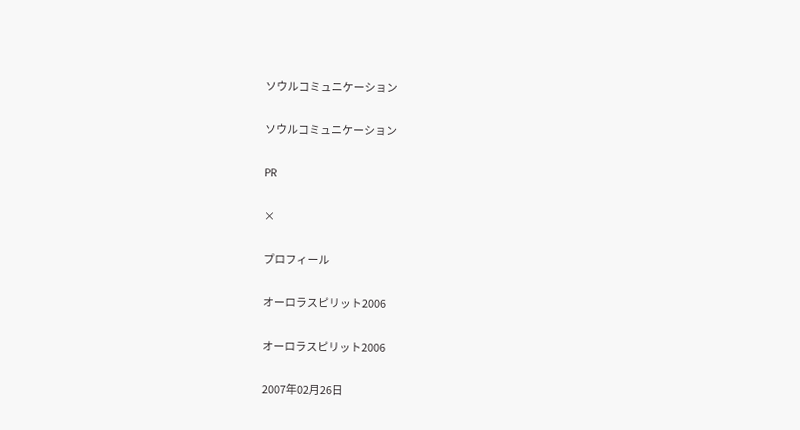ソウルコミュニケーション

ソウルコミュニケーション

PR

×

プロフィール

オーロラスピリット2006

オーロラスピリット2006

2007年02月26日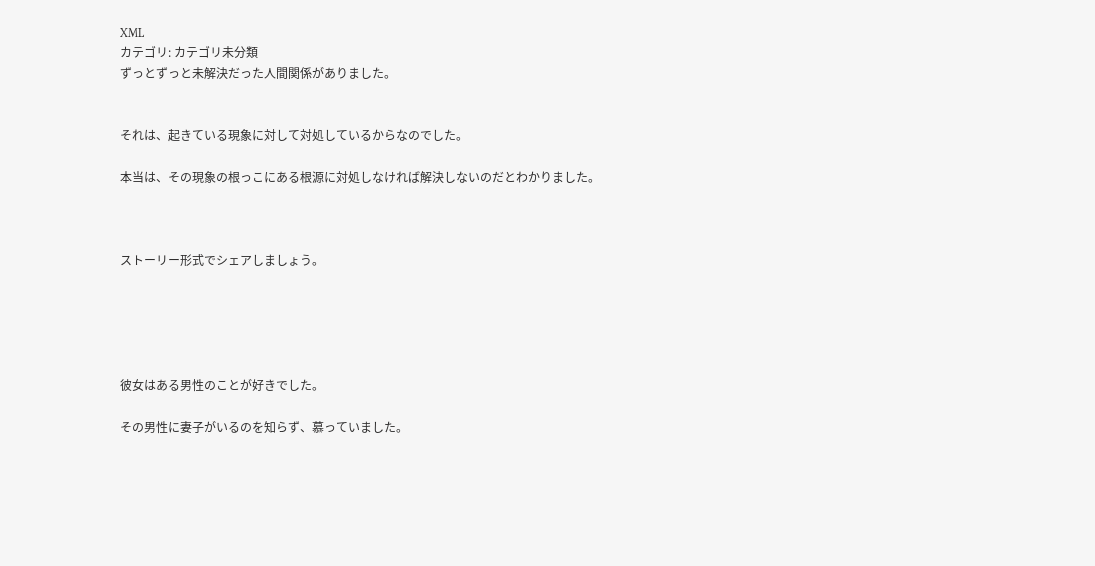XML
カテゴリ: カテゴリ未分類
ずっとずっと未解決だった人間関係がありました。


それは、起きている現象に対して対処しているからなのでした。

本当は、その現象の根っこにある根源に対処しなければ解決しないのだとわかりました。



ストーリー形式でシェアしましょう。





彼女はある男性のことが好きでした。

その男性に妻子がいるのを知らず、慕っていました。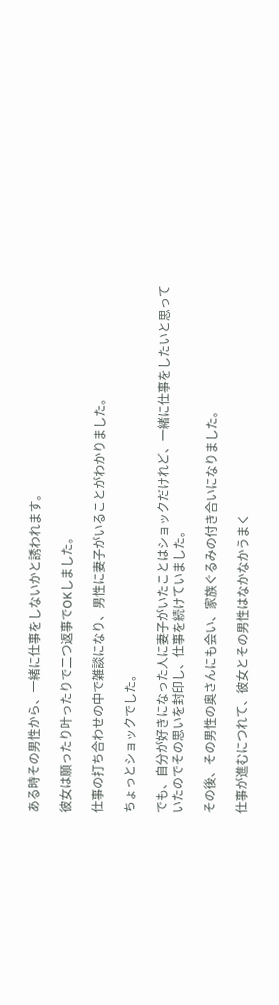ある時その男性から、一緒に仕事をしないかと誘われます。

彼女は願ったり叶ったりで二つ返事でOKしました。

仕事の打ち合わせの中で雑談になり、男性に妻子がいることがわかりました。

ちょっとショックでした。

でも、自分が好きになった人に妻子がいたことはショックだけれど、一緒に仕事をしたいと思っていたのでその思いを封印し、仕事を続けていました。

その後、その男性の奥さんにも会い、家族ぐるみの付き合いになりました。

仕事が進むにつれて、彼女とその男性はなかなかうまく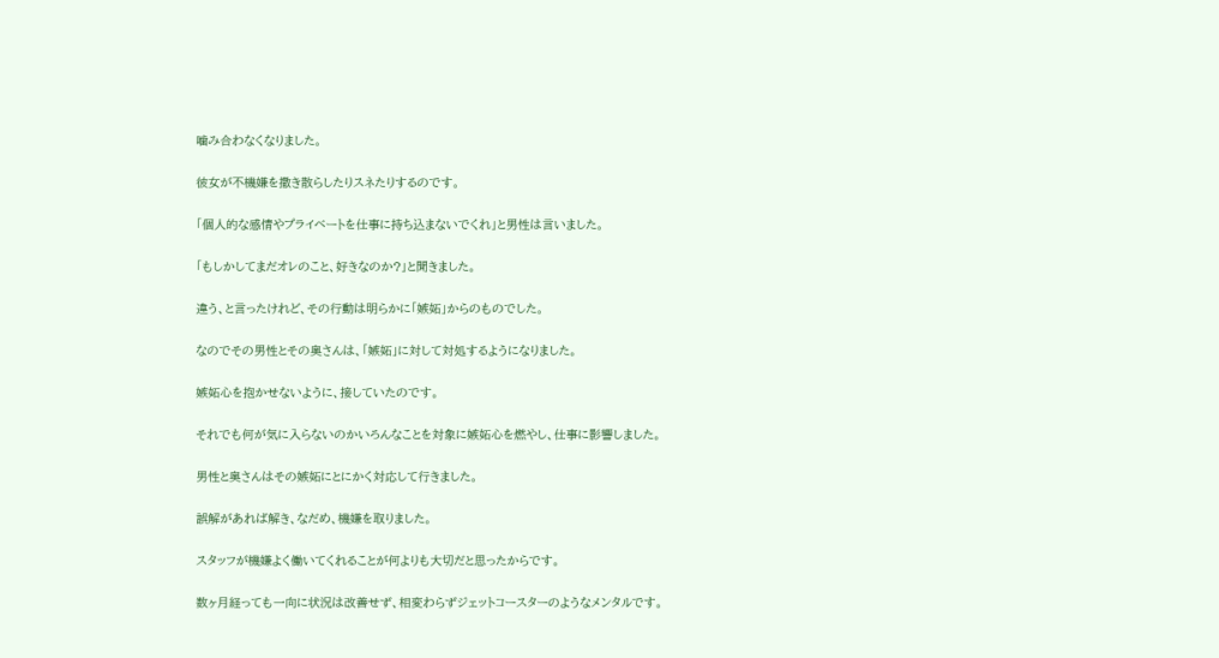噛み合わなくなりました。

彼女が不機嫌を撒き散らしたりスネたりするのです。

「個人的な感情やプライベートを仕事に持ち込まないでくれ」と男性は言いました。

「もしかしてまだオレのこと、好きなのか?」と聞きました。

違う、と言ったけれど、その行動は明らかに「嫉妬」からのものでした。

なのでその男性とその奥さんは、「嫉妬」に対して対処するようになりました。

嫉妬心を抱かせないように、接していたのです。

それでも何が気に入らないのかいろんなことを対象に嫉妬心を燃やし、仕事に影響しました。

男性と奥さんはその嫉妬にとにかく対応して行きました。

誤解があれば解き、なだめ、機嫌を取りました。

スタッフが機嫌よく働いてくれることが何よりも大切だと思ったからです。

数ヶ月経っても一向に状況は改善せず、相変わらずジェットコースターのようなメンタルです。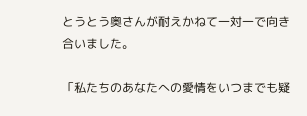とうとう奥さんが耐えかねて一対一で向き合いました。

「私たちのあなたへの愛情をいつまでも疑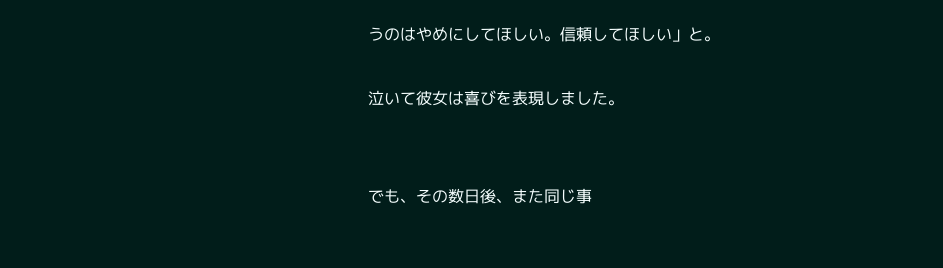うのはやめにしてほしい。信頼してほしい」と。

泣いて彼女は喜びを表現しました。


でも、その数日後、また同じ事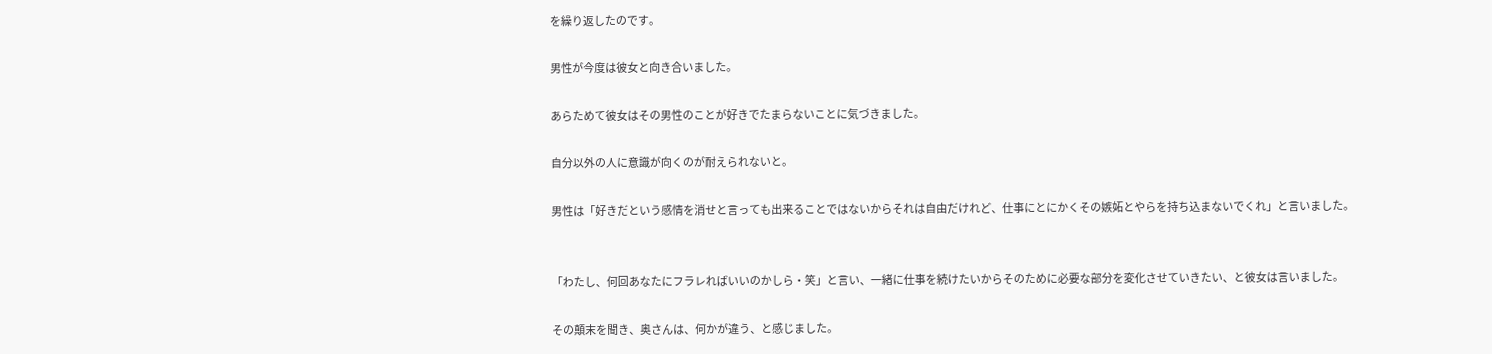を繰り返したのです。

男性が今度は彼女と向き合いました。

あらためて彼女はその男性のことが好きでたまらないことに気づきました。

自分以外の人に意識が向くのが耐えられないと。

男性は「好きだという感情を消せと言っても出来ることではないからそれは自由だけれど、仕事にとにかくその嫉妬とやらを持ち込まないでくれ」と言いました。


「わたし、何回あなたにフラレればいいのかしら・笑」と言い、一緒に仕事を続けたいからそのために必要な部分を変化させていきたい、と彼女は言いました。

その顛末を聞き、奥さんは、何かが違う、と感じました。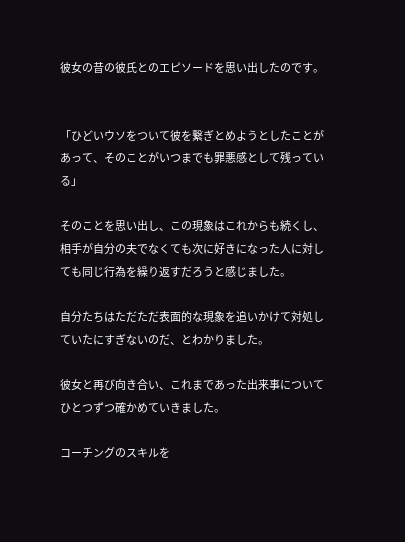彼女の昔の彼氏とのエピソードを思い出したのです。


「ひどいウソをついて彼を繋ぎとめようとしたことがあって、そのことがいつまでも罪悪感として残っている」

そのことを思い出し、この現象はこれからも続くし、相手が自分の夫でなくても次に好きになった人に対しても同じ行為を繰り返すだろうと感じました。

自分たちはただただ表面的な現象を追いかけて対処していたにすぎないのだ、とわかりました。

彼女と再び向き合い、これまであった出来事についてひとつずつ確かめていきました。

コーチングのスキルを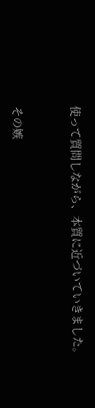使って質問しながら、本質に近づいていきました。


その嫉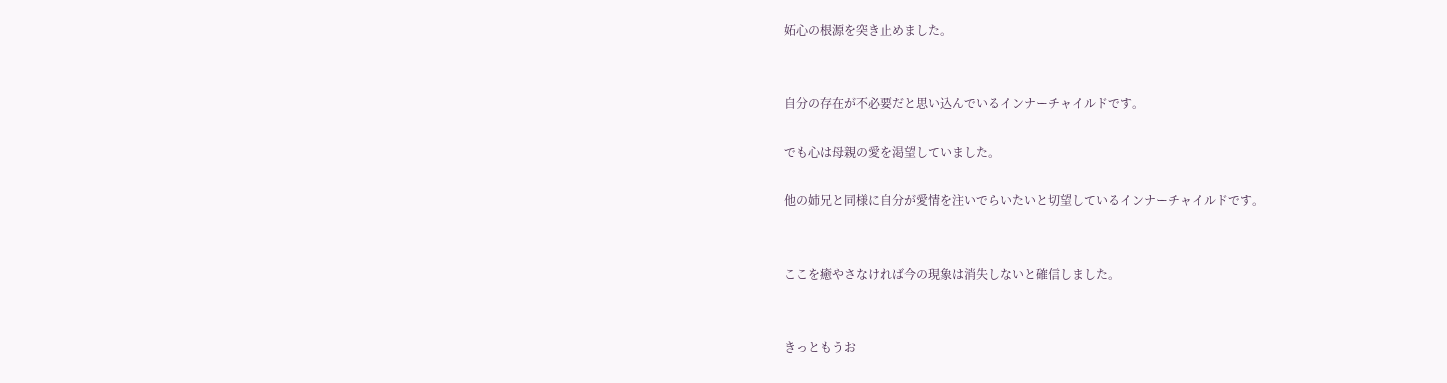妬心の根源を突き止めました。


自分の存在が不必要だと思い込んでいるインナーチャイルドです。

でも心は母親の愛を渇望していました。

他の姉兄と同様に自分が愛情を注いでらいたいと切望しているインナーチャイルドです。


ここを癒やさなければ今の現象は消失しないと確信しました。


きっともうお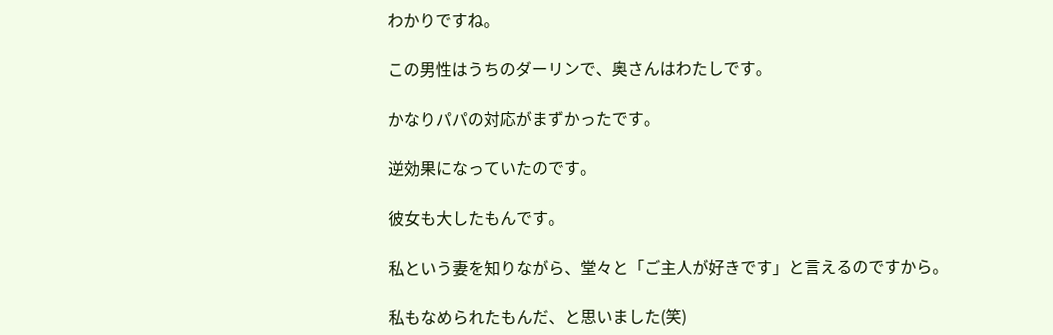わかりですね。

この男性はうちのダーリンで、奥さんはわたしです。

かなりパパの対応がまずかったです。

逆効果になっていたのです。

彼女も大したもんです。

私という妻を知りながら、堂々と「ご主人が好きです」と言えるのですから。

私もなめられたもんだ、と思いました(笑)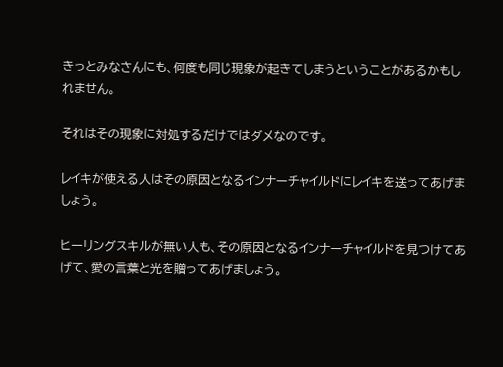きっとみなさんにも、何度も同じ現象が起きてしまうということがあるかもしれません。

それはその現象に対処するだけではダメなのです。

レイキが使える人はその原因となるインナーチャイルドにレイキを送ってあげましょう。

ヒーリングスキルが無い人も、その原因となるインナーチャイルドを見つけてあげて、愛の言葉と光を贈ってあげましょう。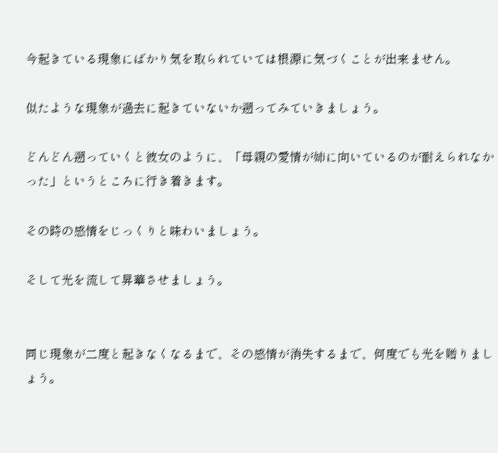今起きている現象にばかり気を取られていては根源に気づくことが出来ません。

似たような現象が過去に起きていないか遡ってみていきましょう。

どんどん遡っていくと彼女のように、「母親の愛情が姉に向いているのが耐えられなかった」というところに行き着きます。

その時の感情をじっくりと味わいましょう。

そして光を流して昇華させましょう。


同じ現象が二度と起きなくなるまで、その感情が消失するまで、何度でも光を贈りましょう。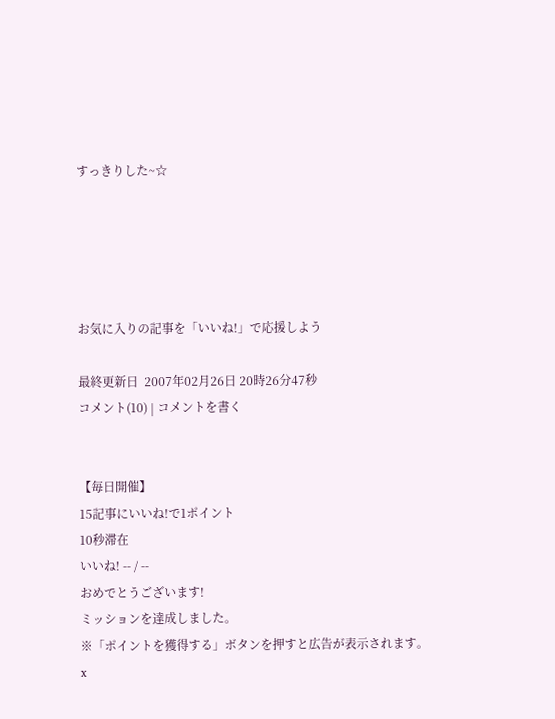すっきりした~☆





お気に入りの記事を「いいね!」で応援しよう

最終更新日  2007年02月26日 20時26分47秒
コメント(10) | コメントを書く


【毎日開催】
15記事にいいね!で1ポイント
10秒滞在
いいね! -- / --
おめでとうございます!
ミッションを達成しました。
※「ポイントを獲得する」ボタンを押すと広告が表示されます。
x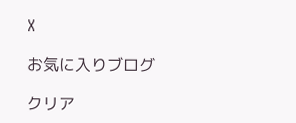X

お気に入りブログ

クリア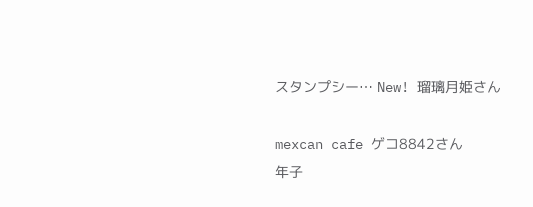スタンプシー… New! 瑠璃月姫さん

mexcan cafe ゲコ8842さん
年子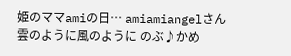姫のママamiの日… amiamiangelさん
雲のように風のように のぶ♪かめ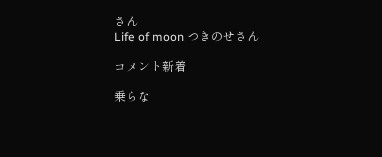さん
Life of moon つきのせさん

コメント新着

乗らな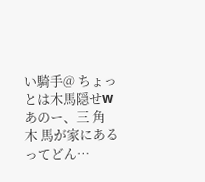い騎手@ ちょっとは木馬隠せw あのー、三 角 木 馬が家にあるってどん…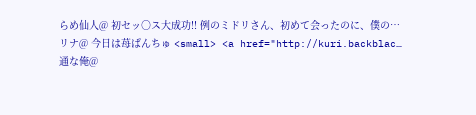らめ仙人@ 初セッ○ス大成功!! 例のミドリさん、初めて会ったのに、僕の…
リナ@ 今日は苺ぱんちゅ <small> <a href="http://kuri.backblac…
通な俺@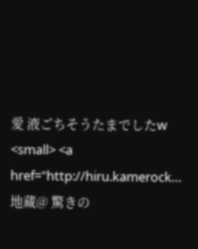愛 液ごちそうたまでしたw <small> <a href="http://hiru.kamerock…
地蔵@ 驚きの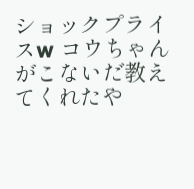ショックプライスw コウちゃんがこないだ教えてくれたや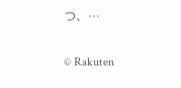つ、…

© Rakuten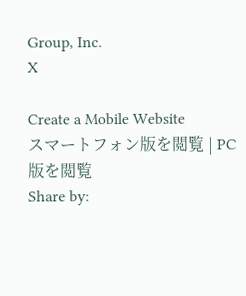Group, Inc.
X

Create a Mobile Website
スマートフォン版を閲覧 | PC版を閲覧
Share by: